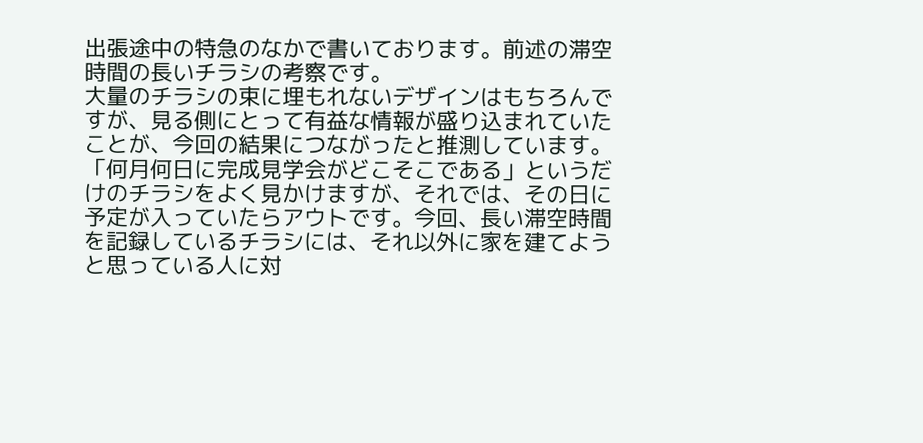出張途中の特急のなかで書いております。前述の滞空時間の長いチラシの考察です。
大量のチラシの束に埋もれないデザインはもちろんですが、見る側にとって有益な情報が盛り込まれていたことが、今回の結果につながったと推測しています。
「何月何日に完成見学会がどこそこである」というだけのチラシをよく見かけますが、それでは、その日に予定が入っていたらアウトです。今回、長い滞空時間を記録しているチラシには、それ以外に家を建てようと思っている人に対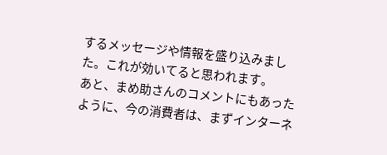するメッセージや情報を盛り込みました。これが効いてると思われます。
あと、まめ助さんのコメントにもあったように、今の消費者は、まずインターネ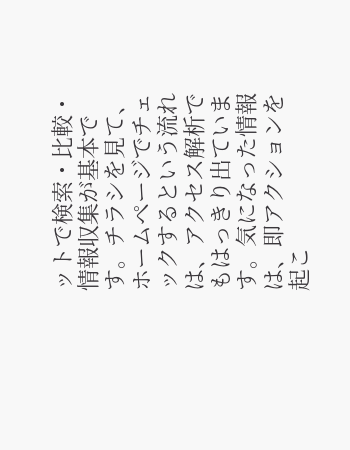ットで検索・比較・情報収集が基本です。チラシを見て、ホームページでチェックするという流れは、アクセス解析でもはっきり出ています。気になった情報は、即アクションを起こ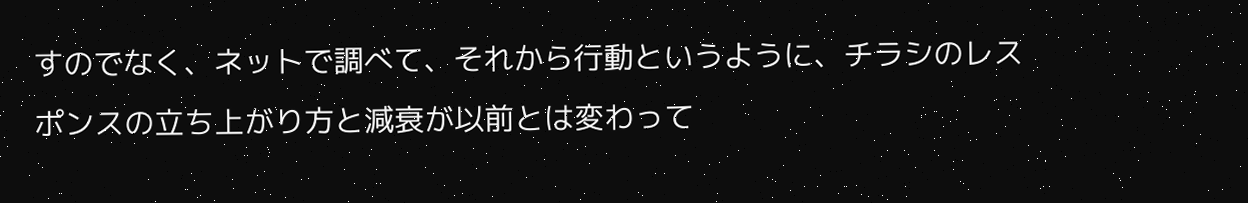すのでなく、ネットで調べて、それから行動というように、チラシのレスポンスの立ち上がり方と減衰が以前とは変わって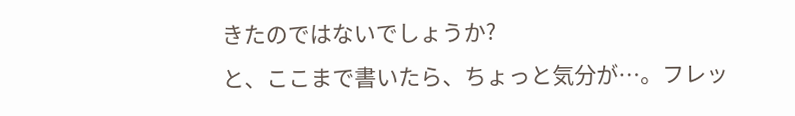きたのではないでしょうか?
と、ここまで書いたら、ちょっと気分が…。フレッ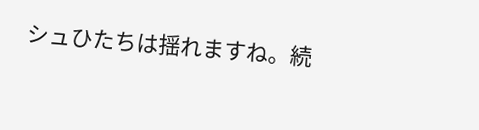シュひたちは揺れますね。続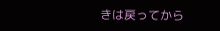きは戻ってから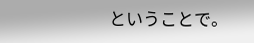ということで。